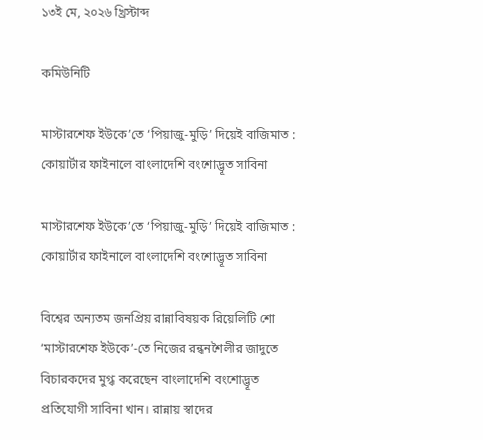১৩ই মে, ২০২৬ খ্রিস্টাব্দ

কমিউনিটি

মাস্টারশেফ ইউকে’তে ‘পিয়াজু-মুড়ি’ দিয়েই বাজিমাত : কোয়ার্টার ফাইনালে বাংলাদেশি বংশোদ্ভূত সাবিনা

মাস্টারশেফ ইউকে’তে ‘পিয়াজু-মুড়ি’ দিয়েই বাজিমাত : কোয়ার্টার ফাইনালে বাংলাদেশি বংশোদ্ভূত সাবিনা

বিশ্বের অন্যতম জনপ্রিয় রান্নাবিষয়ক রিয়েলিটি শো ‘মাস্টারশেফ ইউকে’-তে নিজের রন্ধনশৈলীর জাদুতে বিচারকদের মুগ্ধ করেছেন বাংলাদেশি বংশোদ্ভূত প্রতিযোগী সাবিনা খান। রান্নায় স্বাদের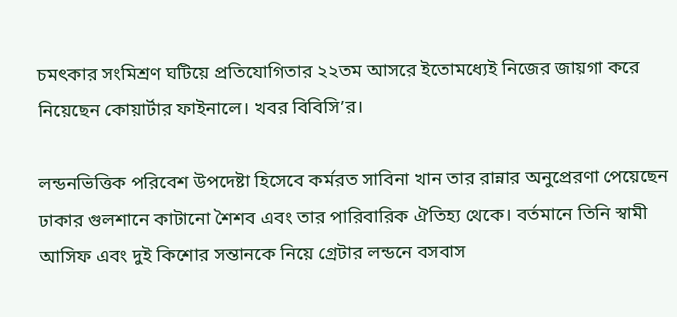চমৎকার সংমিশ্রণ ঘটিয়ে প্রতিযোগিতার ২২তম আসরে ইতোমধ্যেই নিজের জায়গা করে নিয়েছেন কোয়ার্টার ফাইনালে। খবর বিবিসি’র।

লন্ডনভিত্তিক পরিবেশ উপদেষ্টা হিসেবে কর্মরত সাবিনা খান তার রান্নার অনুপ্রেরণা পেয়েছেন ঢাকার গুলশানে কাটানো শৈশব এবং তার পারিবারিক ঐতিহ্য থেকে। বর্তমানে তিনি স্বামী আসিফ এবং দুই কিশোর সন্তানকে নিয়ে গ্রেটার লন্ডনে বসবাস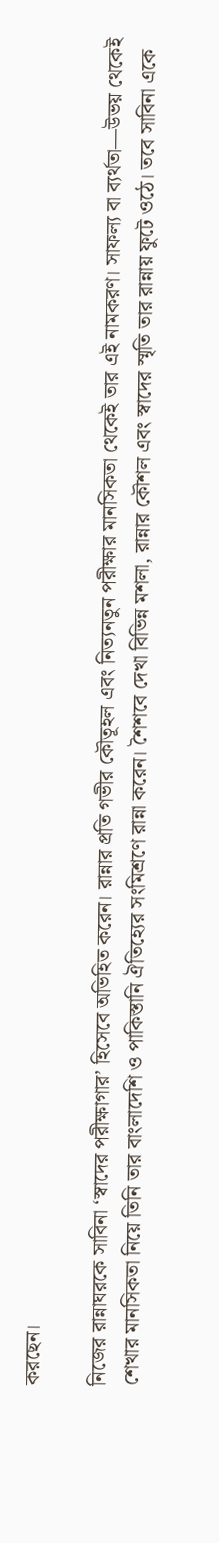করছেন।

নিজের রান্নাঘরকে সাবিনা ‘স্বাদের পরীক্ষাগার’ হিসেবে অভিহিত করেন। রান্নার প্রতি গভীর কৌতূহল এবং নিত্যনতুন পরীক্ষার মানসিকতা থেকেই তার এই নামকরণ। সাফল্য বা ব্যর্থতা—উভয় থেকেই শেখার মানসিকতা নিয়ে তিনি তার বাংলাদেশি ও পাকিস্তানি ঐতিহ্যের সংমিশ্রণে রান্না করেন। শৈশবে দেখা বিভিন্ন মশলা, রান্নার কৌশল এবং স্বাদের স্মৃতি তার রান্নায় ফুটে ওঠে। তবে সাবিনা একে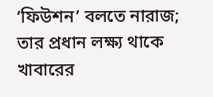‘ফিউশন’ বলতে নারাজ; তার প্রধান লক্ষ্য থাকে খাবারের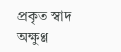প্রকৃত স্বাদ অক্ষুণ্ণ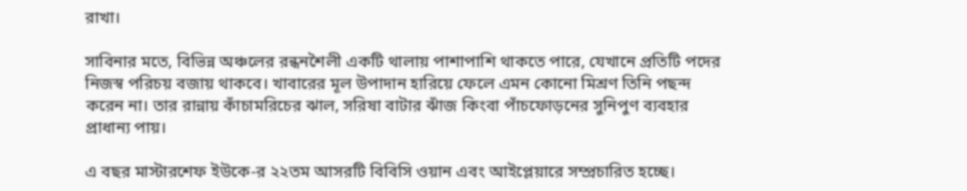রাখা।

সাবিনার মতে, বিভিন্ন অঞ্চলের রন্ধনশৈলী একটি থালায় পাশাপাশি থাকতে পারে, যেখানে প্রতিটি পদের নিজস্ব পরিচয় বজায় থাকবে। খাবারের মূল উপাদান হারিয়ে ফেলে এমন কোনো মিশ্রণ তিনি পছন্দ করেন না। তার রান্নায় কাঁচামরিচের ঝাল, সরিষা বাটার ঝাঁজ কিংবা পাঁচফোড়নের সুনিপুণ ব্যবহার প্রাধান্য পায়।

এ বছর মাস্টারশেফ ইউকে-র ২২তম আসরটি বিবিসি ওয়ান এবং আইপ্লেয়ারে সম্প্রচারিত হচ্ছে।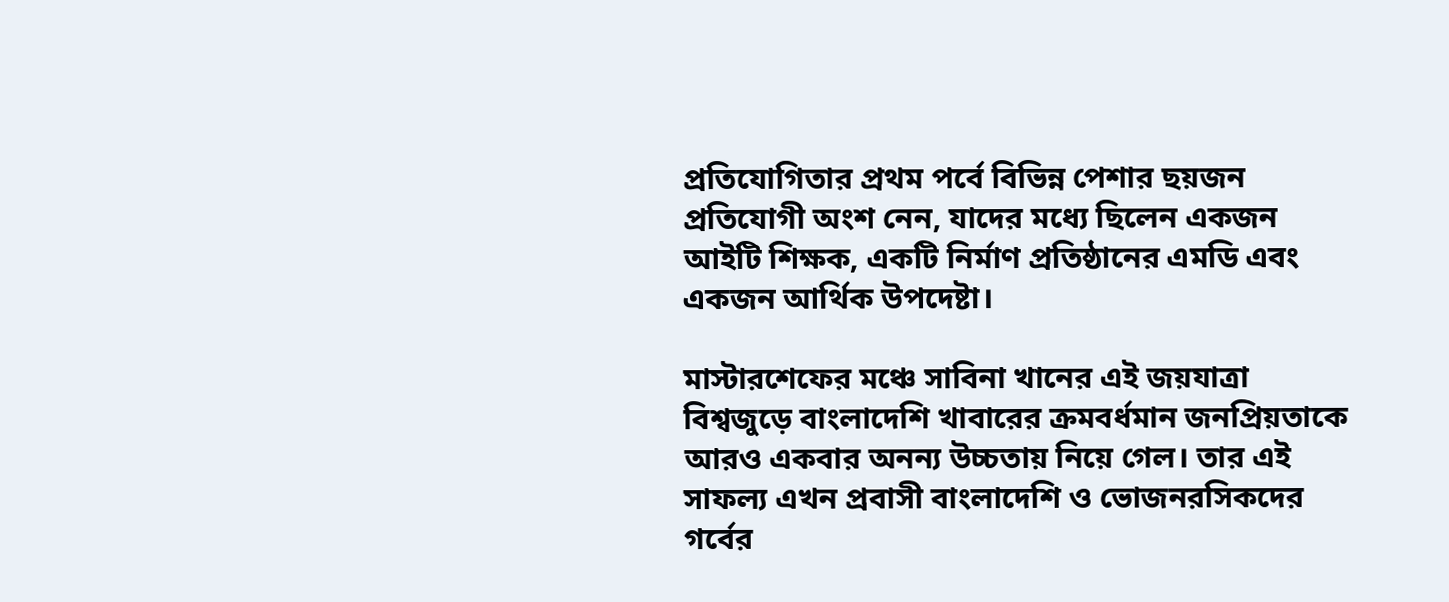প্রতিযোগিতার প্রথম পর্বে বিভিন্ন পেশার ছয়জন প্রতিযোগী অংশ নেন, যাদের মধ্যে ছিলেন একজন আইটি শিক্ষক, একটি নির্মাণ প্রতিষ্ঠানের এমডি এবং একজন আর্থিক উপদেষ্টা।

মাস্টারশেফের মঞ্চে সাবিনা খানের এই জয়যাত্রা বিশ্বজুড়ে বাংলাদেশি খাবারের ক্রমবর্ধমান জনপ্রিয়তাকে আরও একবার অনন্য উচ্চতায় নিয়ে গেল। তার এই সাফল্য এখন প্রবাসী বাংলাদেশি ও ভোজনরসিকদের গর্বের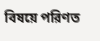বিষয়ে পরিণত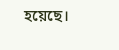হয়েছে।